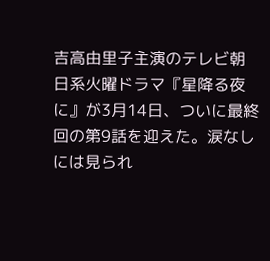吉高由里子主演のテレビ朝日系火曜ドラマ『星降る夜に』が3月14日、ついに最終回の第9話を迎えた。涙なしには見られ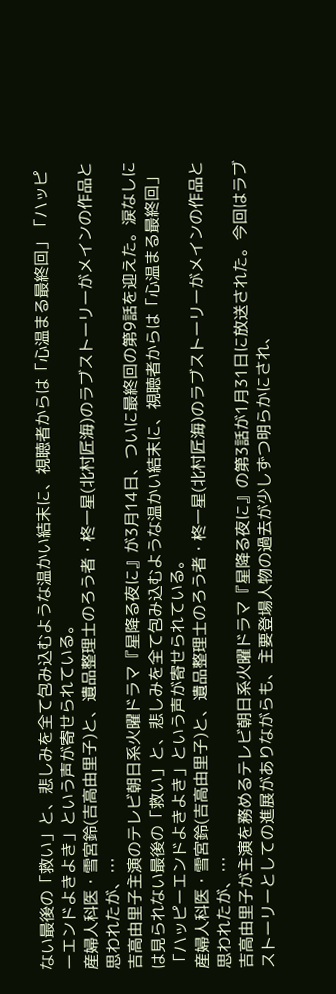ない最後の「救い」と、悲しみを全て包み込むような温かい結末に、視聴者からは「心温まる最終回」「ハッピーエンドよきよき」という声が寄せられている。
産婦人科医・雪宮鈴(吉高由里子)と、遺品整理士のろう者・柊一星(北村匠海)のラブストーリーがメインの作品と思われたが、…
吉高由里子主演のテレビ朝日系火曜ドラマ『星降る夜に』が3月14日、ついに最終回の第9話を迎えた。涙なしには見られない最後の「救い」と、悲しみを全て包み込むような温かい結末に、視聴者からは「心温まる最終回」「ハッピーエンドよきよき」という声が寄せられている。
産婦人科医・雪宮鈴(吉高由里子)と、遺品整理士のろう者・柊一星(北村匠海)のラブストーリーがメインの作品と思われたが、…
吉高由里子が主演を務めるテレビ朝日系火曜ドラマ『星降る夜に』の第3話が1月31日に放送された。今回はラブストーリーとしての進展がありながらも、主要登場人物の過去が少しずつ明らかにされ、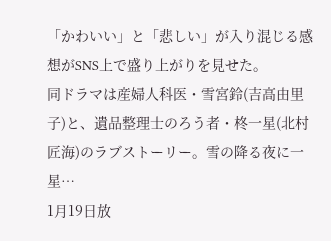「かわいい」と「悲しい」が入り混じる感想がSNS上で盛り上がりを見せた。
同ドラマは産婦人科医・雪宮鈴(吉高由里子)と、遺品整理士のろう者・柊一星(北村匠海)のラブストーリー。雪の降る夜に一星…
1月19日放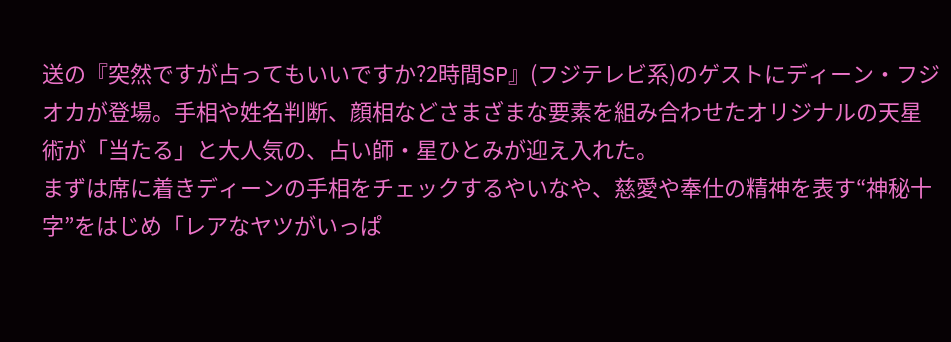送の『突然ですが占ってもいいですか?2時間SP』(フジテレビ系)のゲストにディーン・フジオカが登場。手相や姓名判断、顔相などさまざまな要素を組み合わせたオリジナルの天星術が「当たる」と大人気の、占い師・星ひとみが迎え入れた。
まずは席に着きディーンの手相をチェックするやいなや、慈愛や奉仕の精神を表す“神秘十字”をはじめ「レアなヤツがいっぱ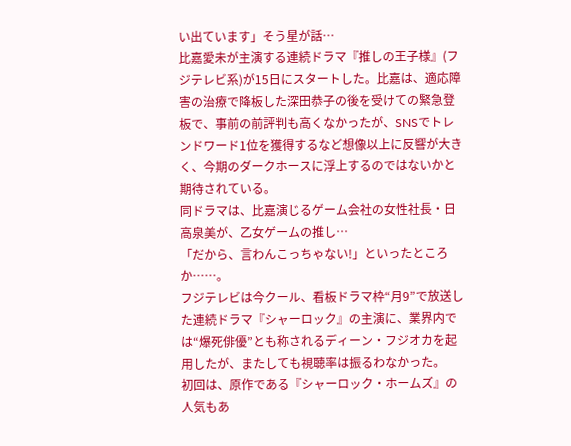い出ています」そう星が話…
比嘉愛未が主演する連続ドラマ『推しの王子様』(フジテレビ系)が15日にスタートした。比嘉は、適応障害の治療で降板した深田恭子の後を受けての緊急登板で、事前の前評判も高くなかったが、SNSでトレンドワード1位を獲得するなど想像以上に反響が大きく、今期のダークホースに浮上するのではないかと期待されている。
同ドラマは、比嘉演じるゲーム会社の女性社長・日高泉美が、乙女ゲームの推し…
「だから、言わんこっちゃない!」といったところか……。
フジテレビは今クール、看板ドラマ枠“月9”で放送した連続ドラマ『シャーロック』の主演に、業界内では“爆死俳優”とも称されるディーン・フジオカを起用したが、またしても視聴率は振るわなかった。
初回は、原作である『シャーロック・ホームズ』の人気もあ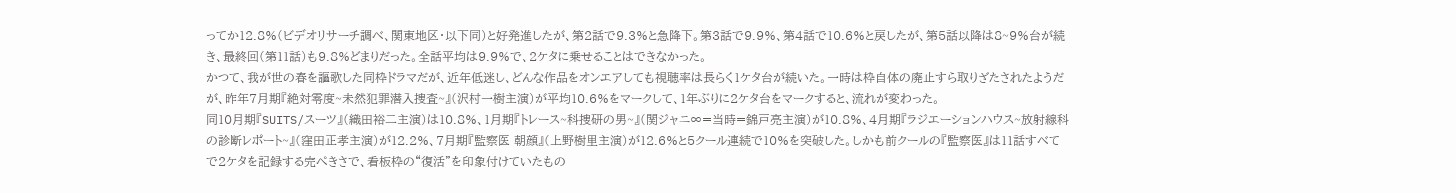ってか12.8%(ビデオリサーチ調べ、関東地区・以下同)と好発進したが、第2話で9.3%と急降下。第3話で9.9%、第4話で10.6%と戻したが、第5話以降は8~9%台が続き、最終回(第11話)も9.8%どまりだった。全話平均は9.9%で、2ケタに乗せることはできなかった。
かつて、我が世の春を謳歌した同枠ドラマだが、近年低迷し、どんな作品をオンエアしても視聴率は長らく1ケタ台が続いた。一時は枠自体の廃止すら取りざたされたようだが、昨年7月期『絶対零度~未然犯罪潜入捜査~』(沢村一樹主演)が平均10.6%をマークして、1年ぶりに2ケタ台をマークすると、流れが変わった。
同10月期『SUITS/スーツ』(織田裕二主演)は10.8%、1月期『トレース~科捜研の男~』(関ジャニ∞=当時=錦戸亮主演)が10.8%、4月期『ラジエーションハウス~放射線科の診断レポート~』(窪田正孝主演)が12.2%、7月期『監察医 朝顔』(上野樹里主演)が12.6%と5クール連続で10%を突破した。しかも前クールの『監察医』は11話すべてで2ケタを記録する完ぺきさで、看板枠の“復活”を印象付けていたもの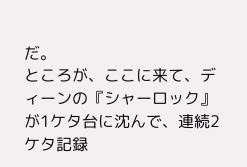だ。
ところが、ここに来て、ディーンの『シャーロック』が1ケタ台に沈んで、連続2ケタ記録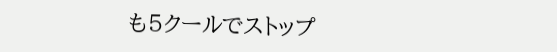も5クールでストップ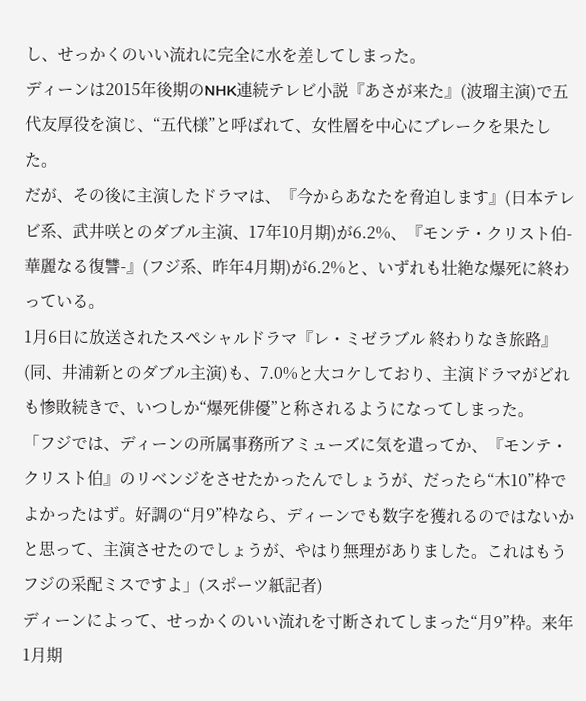し、せっかくのいい流れに完全に水を差してしまった。
ディーンは2015年後期のNHK連続テレビ小説『あさが来た』(波瑠主演)で五代友厚役を演じ、“五代様”と呼ばれて、女性層を中心にブレークを果たした。
だが、その後に主演したドラマは、『今からあなたを脅迫します』(日本テレビ系、武井咲とのダブル主演、17年10月期)が6.2%、『モンテ・クリスト伯-華麗なる復讐-』(フジ系、昨年4月期)が6.2%と、いずれも壮絶な爆死に終わっている。
1月6日に放送されたスペシャルドラマ『レ・ミゼラブル 終わりなき旅路』(同、井浦新とのダブル主演)も、7.0%と大コケしており、主演ドラマがどれも惨敗続きで、いつしか“爆死俳優”と称されるようになってしまった。
「フジでは、ディーンの所属事務所アミューズに気を遣ってか、『モンテ・クリスト伯』のリベンジをさせたかったんでしょうが、だったら“木10”枠でよかったはず。好調の“月9”枠なら、ディーンでも数字を獲れるのではないかと思って、主演させたのでしょうが、やはり無理がありました。これはもうフジの采配ミスですよ」(スポーツ紙記者)
ディーンによって、せっかくのいい流れを寸断されてしまった“月9”枠。来年1月期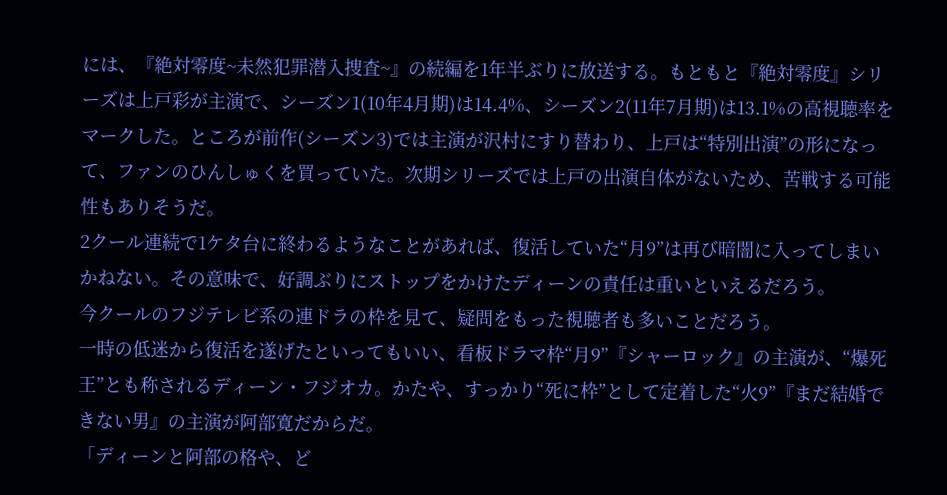には、『絶対零度~未然犯罪潜入捜査~』の続編を1年半ぶりに放送する。もともと『絶対零度』シリーズは上戸彩が主演で、シーズン1(10年4月期)は14.4%、シーズン2(11年7月期)は13.1%の高視聴率をマークした。ところが前作(シーズン3)では主演が沢村にすり替わり、上戸は“特別出演”の形になって、ファンのひんしゅくを買っていた。次期シリーズでは上戸の出演自体がないため、苦戦する可能性もありそうだ。
2クール連続で1ケタ台に終わるようなことがあれば、復活していた“月9”は再び暗闇に入ってしまいかねない。その意味で、好調ぶりにストップをかけたディーンの責任は重いといえるだろう。
今クールのフジテレビ系の連ドラの枠を見て、疑問をもった視聴者も多いことだろう。
一時の低迷から復活を遂げたといってもいい、看板ドラマ枠“月9”『シャーロック』の主演が、“爆死王”とも称されるディーン・フジオカ。かたや、すっかり“死に枠”として定着した“火9”『まだ結婚できない男』の主演が阿部寛だからだ。
「ディーンと阿部の格や、ど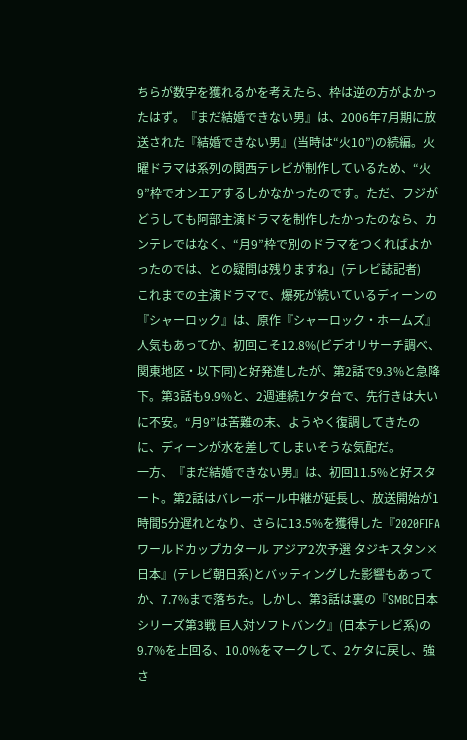ちらが数字を獲れるかを考えたら、枠は逆の方がよかったはず。『まだ結婚できない男』は、2006年7月期に放送された『結婚できない男』(当時は“火10”)の続編。火曜ドラマは系列の関西テレビが制作しているため、“火9”枠でオンエアするしかなかったのです。ただ、フジがどうしても阿部主演ドラマを制作したかったのなら、カンテレではなく、“月9”枠で別のドラマをつくればよかったのでは、との疑問は残りますね」(テレビ誌記者)
これまでの主演ドラマで、爆死が続いているディーンの『シャーロック』は、原作『シャーロック・ホームズ』人気もあってか、初回こそ12.8%(ビデオリサーチ調べ、関東地区・以下同)と好発進したが、第2話で9.3%と急降下。第3話も9.9%と、2週連続1ケタ台で、先行きは大いに不安。“月9”は苦難の末、ようやく復調してきたのに、ディーンが水を差してしまいそうな気配だ。
一方、『まだ結婚できない男』は、初回11.5%と好スタート。第2話はバレーボール中継が延長し、放送開始が1時間5分遅れとなり、さらに13.5%を獲得した『2020FIFAワールドカップカタール アジア2次予選 タジキスタン×日本』(テレビ朝日系)とバッティングした影響もあってか、7.7%まで落ちた。しかし、第3話は裏の『SMBC日本シリーズ第3戦 巨人対ソフトバンク』(日本テレビ系)の9.7%を上回る、10.0%をマークして、2ケタに戻し、強さ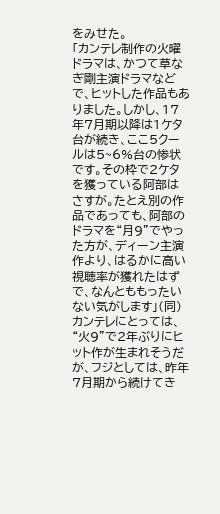をみせた。
「カンテレ制作の火曜ドラマは、かつて草なぎ剛主演ドラマなどで、ヒットした作品もありました。しかし、17年7月期以降は1ケタ台が続き、ここ5クールは5~6%台の惨状です。その枠で2ケタを獲っている阿部はさすが。たとえ別の作品であっても、阿部のドラマを“月9”でやった方が、ディーン主演作より、はるかに高い視聴率が獲れたはずで、なんとももったいない気がします」(同)
カンテレにとっては、“火9”で2年ぶりにヒット作が生まれそうだが、フジとしては、昨年7月期から続けてき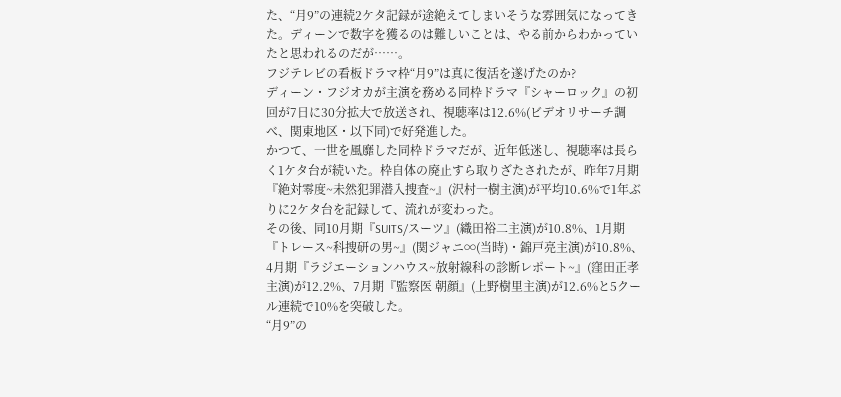た、“月9”の連続2ケタ記録が途絶えてしまいそうな雰囲気になってきた。ディーンで数字を獲るのは難しいことは、やる前からわかっていたと思われるのだが……。
フジテレビの看板ドラマ枠“月9”は真に復活を遂げたのか?
ディーン・フジオカが主演を務める同枠ドラマ『シャーロック』の初回が7日に30分拡大で放送され、視聴率は12.6%(ビデオリサーチ調べ、関東地区・以下同)で好発進した。
かつて、一世を風靡した同枠ドラマだが、近年低迷し、視聴率は長らく1ケタ台が続いた。枠自体の廃止すら取りざたされたが、昨年7月期『絶対零度~未然犯罪潜入捜査~』(沢村一樹主演)が平均10.6%で1年ぶりに2ケタ台を記録して、流れが変わった。
その後、同10月期『SUITS/スーツ』(織田裕二主演)が10.8%、1月期『トレース~科捜研の男~』(関ジャニ∞(当時)・錦戸亮主演)が10.8%、4月期『ラジエーションハウス~放射線科の診断レポート~』(窪田正孝主演)が12.2%、7月期『監察医 朝顔』(上野樹里主演)が12.6%と5クール連続で10%を突破した。
“月9”の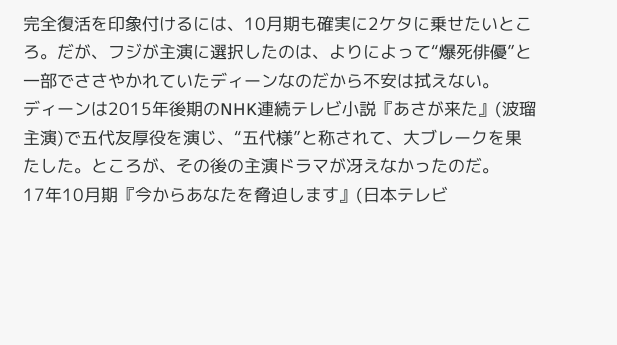完全復活を印象付けるには、10月期も確実に2ケタに乗せたいところ。だが、フジが主演に選択したのは、よりによって“爆死俳優”と一部でささやかれていたディーンなのだから不安は拭えない。
ディーンは2015年後期のNHK連続テレビ小説『あさが来た』(波瑠主演)で五代友厚役を演じ、“五代様”と称されて、大ブレークを果たした。ところが、その後の主演ドラマが冴えなかったのだ。
17年10月期『今からあなたを脅迫します』(日本テレビ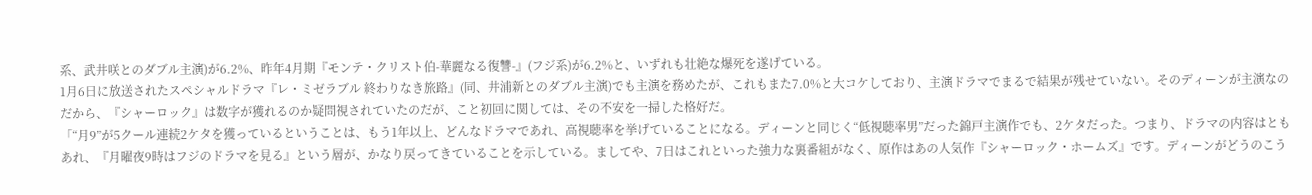系、武井咲とのダブル主演)が6.2%、昨年4月期『モンテ・クリスト伯-華麗なる復讐-』(フジ系)が6.2%と、いずれも壮絶な爆死を遂げている。
1月6日に放送されたスペシャルドラマ『レ・ミゼラブル 終わりなき旅路』(同、井浦新とのダブル主演)でも主演を務めたが、これもまた7.0%と大コケしており、主演ドラマでまるで結果が残せていない。そのディーンが主演なのだから、『シャーロック』は数字が獲れるのか疑問視されていたのだが、こと初回に関しては、その不安を一掃した格好だ。
「“月9”が5クール連続2ケタを獲っているということは、もう1年以上、どんなドラマであれ、高視聴率を挙げていることになる。ディーンと同じく“低視聴率男”だった錦戸主演作でも、2ケタだった。つまり、ドラマの内容はともあれ、『月曜夜9時はフジのドラマを見る』という層が、かなり戻ってきていることを示している。ましてや、7日はこれといった強力な裏番組がなく、原作はあの人気作『シャーロック・ホームズ』です。ディーンがどうのこう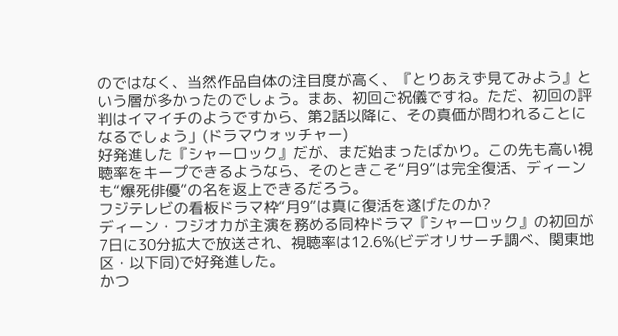のではなく、当然作品自体の注目度が高く、『とりあえず見てみよう』という層が多かったのでしょう。まあ、初回ご祝儀ですね。ただ、初回の評判はイマイチのようですから、第2話以降に、その真価が問われることになるでしょう」(ドラマウォッチャー)
好発進した『シャーロック』だが、まだ始まったばかり。この先も高い視聴率をキープできるようなら、そのときこそ“月9”は完全復活、ディーンも“爆死俳優”の名を返上できるだろう。
フジテレビの看板ドラマ枠“月9”は真に復活を遂げたのか?
ディーン・フジオカが主演を務める同枠ドラマ『シャーロック』の初回が7日に30分拡大で放送され、視聴率は12.6%(ビデオリサーチ調べ、関東地区・以下同)で好発進した。
かつ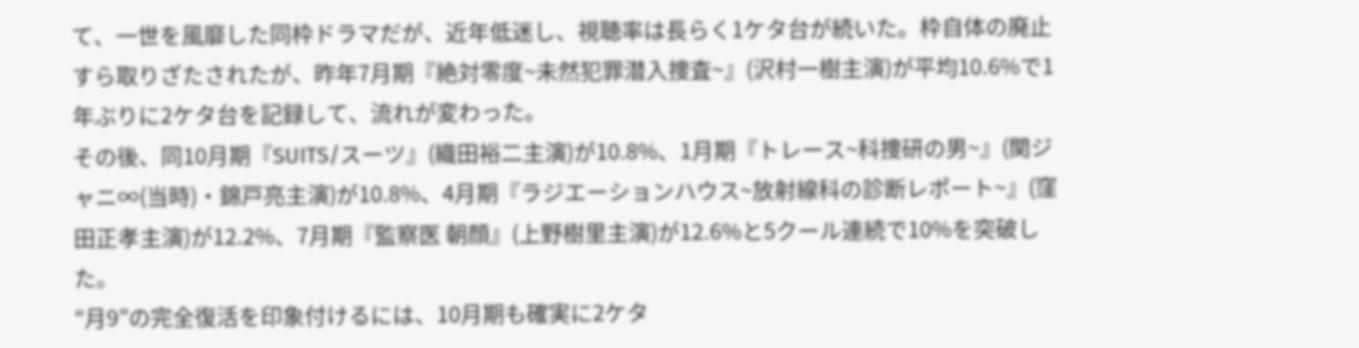て、一世を風靡した同枠ドラマだが、近年低迷し、視聴率は長らく1ケタ台が続いた。枠自体の廃止すら取りざたされたが、昨年7月期『絶対零度~未然犯罪潜入捜査~』(沢村一樹主演)が平均10.6%で1年ぶりに2ケタ台を記録して、流れが変わった。
その後、同10月期『SUITS/スーツ』(織田裕二主演)が10.8%、1月期『トレース~科捜研の男~』(関ジャニ∞(当時)・錦戸亮主演)が10.8%、4月期『ラジエーションハウス~放射線科の診断レポート~』(窪田正孝主演)が12.2%、7月期『監察医 朝顔』(上野樹里主演)が12.6%と5クール連続で10%を突破した。
“月9”の完全復活を印象付けるには、10月期も確実に2ケタ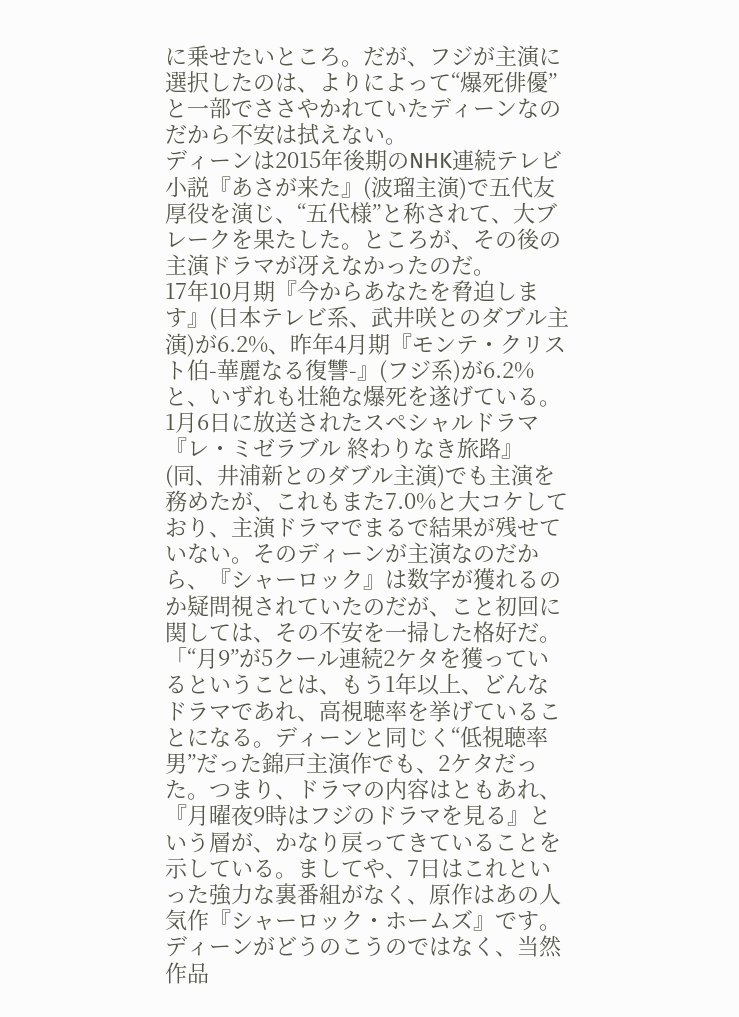に乗せたいところ。だが、フジが主演に選択したのは、よりによって“爆死俳優”と一部でささやかれていたディーンなのだから不安は拭えない。
ディーンは2015年後期のNHK連続テレビ小説『あさが来た』(波瑠主演)で五代友厚役を演じ、“五代様”と称されて、大ブレークを果たした。ところが、その後の主演ドラマが冴えなかったのだ。
17年10月期『今からあなたを脅迫します』(日本テレビ系、武井咲とのダブル主演)が6.2%、昨年4月期『モンテ・クリスト伯-華麗なる復讐-』(フジ系)が6.2%と、いずれも壮絶な爆死を遂げている。
1月6日に放送されたスペシャルドラマ『レ・ミゼラブル 終わりなき旅路』(同、井浦新とのダブル主演)でも主演を務めたが、これもまた7.0%と大コケしており、主演ドラマでまるで結果が残せていない。そのディーンが主演なのだから、『シャーロック』は数字が獲れるのか疑問視されていたのだが、こと初回に関しては、その不安を一掃した格好だ。
「“月9”が5クール連続2ケタを獲っているということは、もう1年以上、どんなドラマであれ、高視聴率を挙げていることになる。ディーンと同じく“低視聴率男”だった錦戸主演作でも、2ケタだった。つまり、ドラマの内容はともあれ、『月曜夜9時はフジのドラマを見る』という層が、かなり戻ってきていることを示している。ましてや、7日はこれといった強力な裏番組がなく、原作はあの人気作『シャーロック・ホームズ』です。ディーンがどうのこうのではなく、当然作品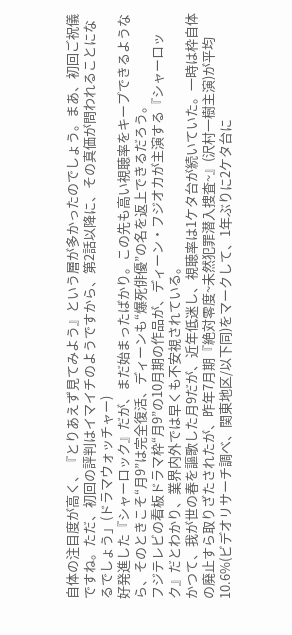自体の注目度が高く、『とりあえず見てみよう』という層が多かったのでしょう。まあ、初回ご祝儀ですね。ただ、初回の評判はイマイチのようですから、第2話以降に、その真価が問われることになるでしょう」(ドラマウォッチャー)
好発進した『シャーロック』だが、まだ始まったばかり。この先も高い視聴率をキープできるようなら、そのときこそ“月9”は完全復活、ディーンも“爆死俳優”の名を返上できるだろう。
フジテレビの看板ドラマ枠“月9”の10月期の作品が、ディーン・フジオカが主演する『シャーロック』だとわかり、業界内外では早くも不安視されている。
かつて、我が世の春を謳歌した月9だが、近年低迷し、視聴率は1ケタ台が続いていた。一時は枠自体の廃止すら取りざたされたが、昨年7月期『絶対零度~未然犯罪潜入捜査~』(沢村一樹主演)が平均10.6%(ビデオリサーチ調べ、関東地区/以下同)をマークして、1年ぶりに2ケタ台に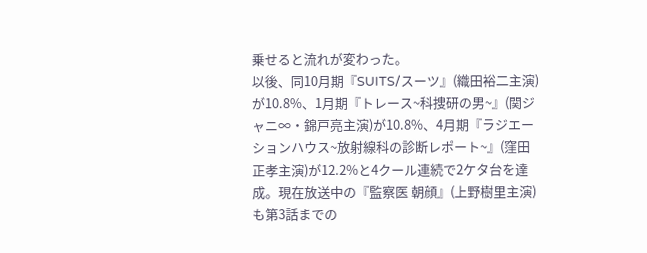乗せると流れが変わった。
以後、同10月期『SUITS/スーツ』(織田裕二主演)が10.8%、1月期『トレース~科捜研の男~』(関ジャニ∞・錦戸亮主演)が10.8%、4月期『ラジエーションハウス~放射線科の診断レポート~』(窪田正孝主演)が12.2%と4クール連続で2ケタ台を達成。現在放送中の『監察医 朝顔』(上野樹里主演)も第3話までの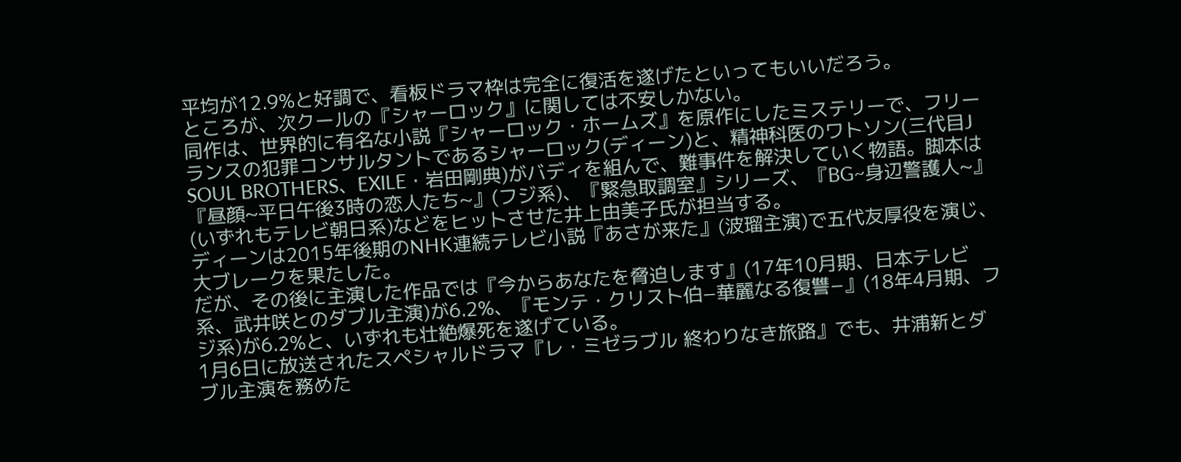平均が12.9%と好調で、看板ドラマ枠は完全に復活を遂げたといってもいいだろう。
ところが、次クールの『シャーロック』に関しては不安しかない。
同作は、世界的に有名な小説『シャーロック・ホームズ』を原作にしたミステリーで、フリーランスの犯罪コンサルタントであるシャーロック(ディーン)と、精神科医のワトソン(三代目J SOUL BROTHERS、EXILE・岩田剛典)がバディを組んで、難事件を解決していく物語。脚本は『昼顔~平日午後3時の恋人たち~』(フジ系)、『緊急取調室』シリーズ、『BG~身辺警護人~』(いずれもテレビ朝日系)などをヒットさせた井上由美子氏が担当する。
ディーンは2015年後期のNHK連続テレビ小説『あさが来た』(波瑠主演)で五代友厚役を演じ、大ブレークを果たした。
だが、その後に主演した作品では『今からあなたを脅迫します』(17年10月期、日本テレビ系、武井咲とのダブル主演)が6.2%、『モンテ・クリスト伯−華麗なる復讐−』(18年4月期、フジ系)が6.2%と、いずれも壮絶爆死を遂げている。
1月6日に放送されたスペシャルドラマ『レ・ミゼラブル 終わりなき旅路』でも、井浦新とダブル主演を務めた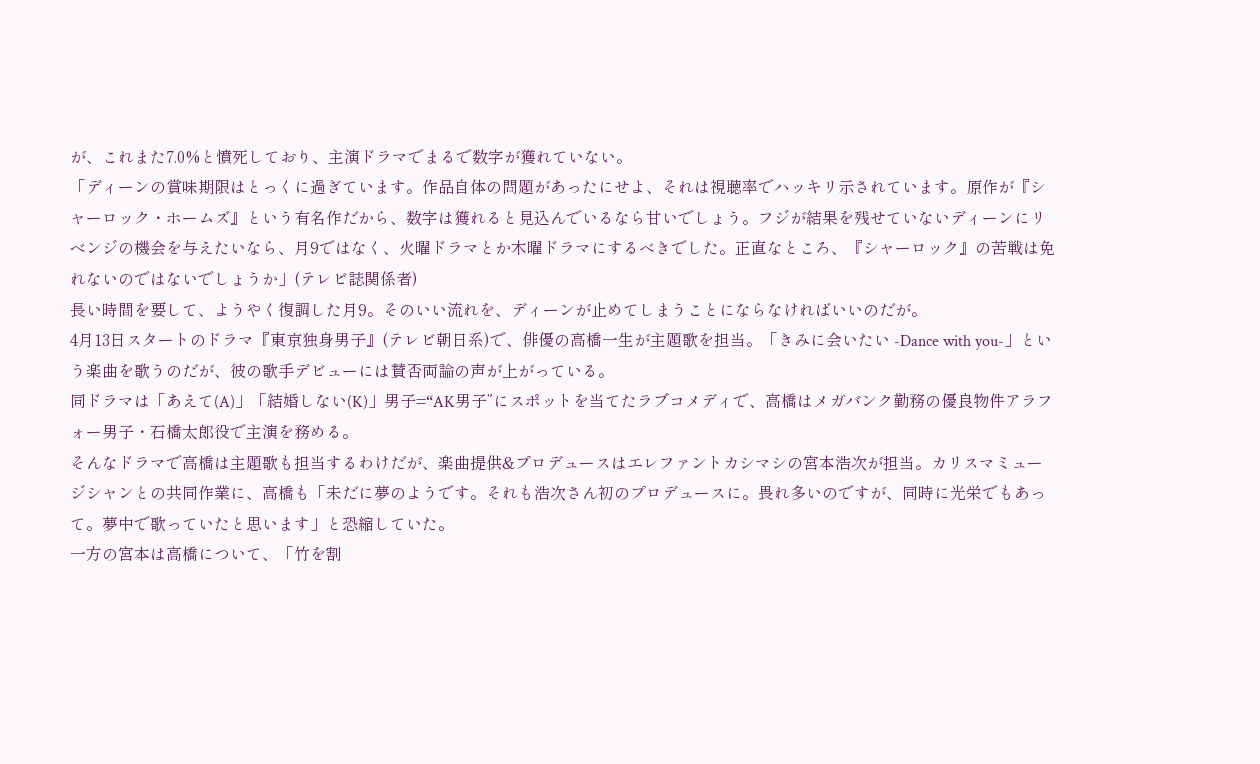が、これまた7.0%と憤死しており、主演ドラマでまるで数字が獲れていない。
「ディーンの賞味期限はとっくに過ぎています。作品自体の問題があったにせよ、それは視聴率でハッキリ示されています。原作が『シャーロック・ホームズ』という有名作だから、数字は獲れると見込んでいるなら甘いでしょう。フジが結果を残せていないディーンにリベンジの機会を与えたいなら、月9ではなく、火曜ドラマとか木曜ドラマにするべきでした。正直なところ、『シャーロック』の苦戦は免れないのではないでしょうか」(テレビ誌関係者)
長い時間を要して、ようやく復調した月9。そのいい流れを、ディーンが止めてしまうことにならなければいいのだが。
4月13日スタートのドラマ『東京独身男子』(テレビ朝日系)で、俳優の高橋一生が主題歌を担当。「きみに会いたい -Dance with you-」という楽曲を歌うのだが、彼の歌手デビューには賛否両論の声が上がっている。
同ドラマは「あえて(A)」「結婚しない(K)」男子=“AK男子”にスポットを当てたラブコメディで、高橋はメガバンク勤務の優良物件アラフォー男子・石橋太郎役で主演を務める。
そんなドラマで高橋は主題歌も担当するわけだが、楽曲提供&プロデュースはエレファントカシマシの宮本浩次が担当。カリスマミュージシャンとの共同作業に、高橋も「未だに夢のようです。それも浩次さん初のプロデュースに。畏れ多いのですが、同時に光栄でもあって。夢中で歌っていたと思います」と恐縮していた。
一方の宮本は高橋について、「竹を割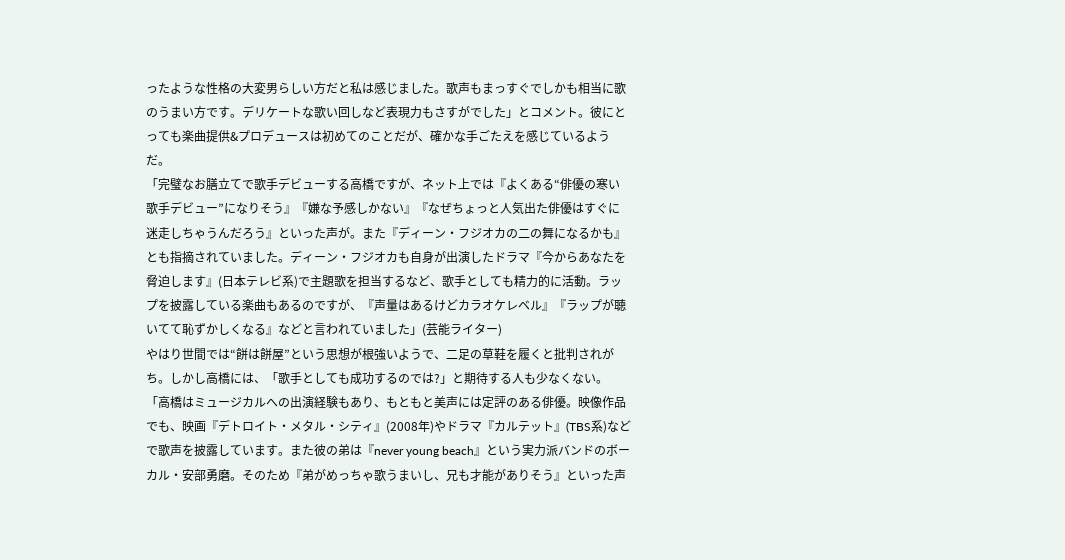ったような性格の大変男らしい方だと私は感じました。歌声もまっすぐでしかも相当に歌のうまい方です。デリケートな歌い回しなど表現力もさすがでした」とコメント。彼にとっても楽曲提供&プロデュースは初めてのことだが、確かな手ごたえを感じているようだ。
「完璧なお膳立てで歌手デビューする高橋ですが、ネット上では『よくある“俳優の寒い歌手デビュー”になりそう』『嫌な予感しかない』『なぜちょっと人気出た俳優はすぐに迷走しちゃうんだろう』といった声が。また『ディーン・フジオカの二の舞になるかも』とも指摘されていました。ディーン・フジオカも自身が出演したドラマ『今からあなたを脅迫します』(日本テレビ系)で主題歌を担当するなど、歌手としても精力的に活動。ラップを披露している楽曲もあるのですが、『声量はあるけどカラオケレベル』『ラップが聴いてて恥ずかしくなる』などと言われていました」(芸能ライター)
やはり世間では“餅は餅屋”という思想が根強いようで、二足の草鞋を履くと批判されがち。しかし高橋には、「歌手としても成功するのでは?」と期待する人も少なくない。
「高橋はミュージカルへの出演経験もあり、もともと美声には定評のある俳優。映像作品でも、映画『デトロイト・メタル・シティ』(2008年)やドラマ『カルテット』(TBS系)などで歌声を披露しています。また彼の弟は『never young beach』という実力派バンドのボーカル・安部勇磨。そのため『弟がめっちゃ歌うまいし、兄も才能がありそう』といった声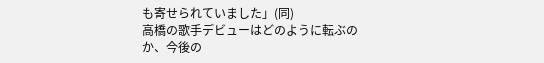も寄せられていました」(同)
高橋の歌手デビューはどのように転ぶのか、今後の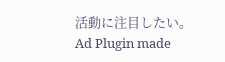活動に注目したい。
Ad Plugin made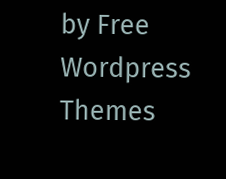by Free Wordpress Themes